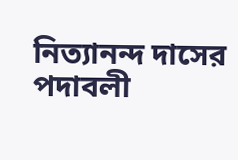নিত্যানন্দ দাসের পদাবলী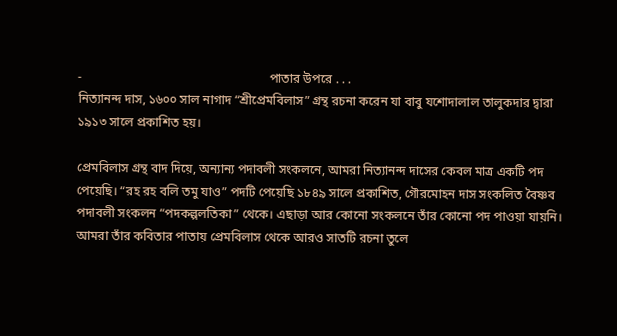-                                                            পাতার উপরে . . .
নিত্যানন্দ দাস, ১৬০০ সাল নাগাদ “শ্রীপ্রেমবিলাস” গ্রন্থ রচনা করেন যা বাবু যশোদালাল তালুকদার দ্বারা
১৯১৩ সালে প্রকাশিত হয়।

প্রেমবিলাস গ্রন্থ বাদ দিয়ে, অন্যান্য পদাবলী সংকলনে, আমরা নিত্যানন্দ দাসের কেবল মাত্র একটি পদ
পেয়েছি। “রহ রহ বলি তমু যাও” পদটি পেয়েছি ১৮৪৯ সালে প্রকাশিত, গৌরমোহন দাস সংকলিত বৈষ্ণব
পদাবলী সংকলন “পদকল্পলতিকা” থেকে। এছাড়া আর কোনো সংকলনে তাঁর কোনো পদ পাওয়া যায়নি।
আমরা তাঁর কবিতার পাতায় প্রেমবিলাস থেকে আরও সাতটি রচনা তুলে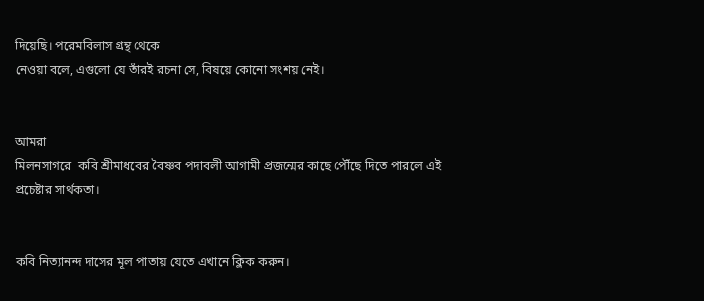দিয়েছি। পরেমবিলাস গ্রন্থ থেকে
নেওয়া বলে, এগুলো যে তাঁরই রচনা সে, বিষয়ে কোনো সংশয় নেই।


আমরা
মিলনসাগরে  কবি শ্রীমাধবের বৈষ্ণব পদাবলী আগামী প্রজন্মের কাছে পৌঁছে দিতে পারলে এই
প্রচেষ্টার সার্থকতা।


কবি নিত্যানন্দ দাসের মূল পাতায় যেতে এখানে ক্লিক করুন।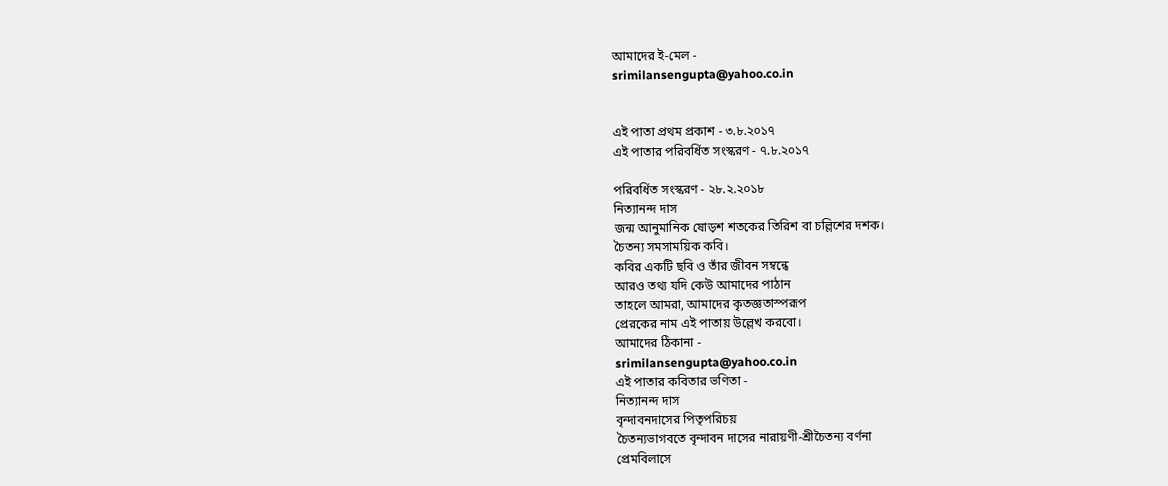আমাদের ই-মেল -
srimilansengupta@yahoo.co.in


এই পাতা প্রথম প্রকাশ - ৩.৮.২০১৭
এই পাতার পরিবর্ধিত সংস্করণ - ৭.৮.২০১৭

পরিবর্ধিত সংস্করণ - ২৮.২.২০১৮
নিত্যানন্দ দাস
জন্ম আনুমানিক ষোড়শ শতকের তিরিশ বা চল্লিশের দশক।
চৈতন্য সমসাময়িক কবি।
কবির একটি ছবি ও তাঁর জীবন সম্বন্ধে
আরও তথ্য যদি কেউ আমাদের পাঠান
তাহলে আমরা, আমাদের কৃতজ্ঞতাস্পরূপ
প্রেরকের নাম এই পাতায় উল্লেখ করবো।
আমাদের ঠিকানা -
srimilansengupta@yahoo.co.in
এই পাতার কবিতার ভণিতা -
নিত্যানন্দ দাস
বৃন্দাবনদাসের পিতৃপরিচয়
চৈতন্যভাগবতে বৃন্দাবন দাসের নারায়ণী-শ্রীচৈতন্য বর্ণনা
প্রেমবিলাসে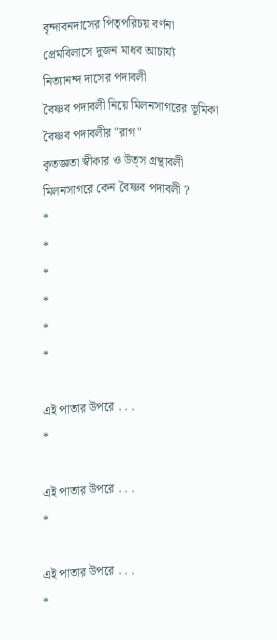বৃন্দাবনদাসের পিতৃপরিচয় বর্ণনা
প্রেমবিলাসে দুজন মাধব আচার্য্য
নিত্যানন্দ দাসের পদাবলী
বৈষ্ণব পদাবলী নিয়ে মিলনসাগরের ভূমিকা
বৈষ্ণব পদাবলীর "রাগ"
কৃতজ্ঞতা স্বীকার ও উত্স গ্রন্থাবলী
মিলনসাগরে কেন বৈষ্ণব পদাবলী ?
*
*
*
*
*
*

এই পাতার উপরে . . .
*

এই পাতার উপরে . . .
*

এই পাতার উপরে . . .
*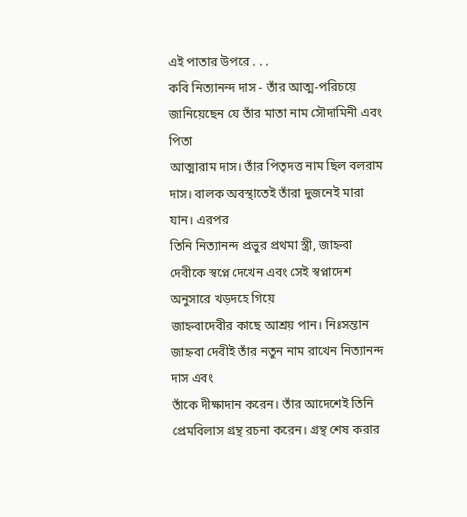এই পাতার উপরে . . .
কবি নিত্যানন্দ দাস - তাঁর আত্ম-পরিচয়ে জানিয়েছেন যে তাঁর মাতা নাম সৌদামিনী এবং পিতা
আত্মারাম দাস। তাঁর পিতৃদত্ত নাম ছিল বলরাম দাস। বালক অবস্থাতেই তাঁরা দুজনেই মারা যান। এরপর
তিনি নিত্যানন্দ প্রভুর প্রথমা স্ত্রী, জাহ্নবা দেবীকে স্বপ্নে দেখেন এবং সেই স্বপ্নাদেশ অনুসারে খড়দহে গিয়ে
জাহ্নবাদেবীর কাছে আশ্রয় পান। নিঃসন্তান জাহ্নবা দেবীই তাঁর নতুন নাম রাখেন নিত্যানন্দ দাস এবং
তাঁকে দীক্ষাদান করেন। তাঁর আদেশেই তিনি প্রেমবিলাস গ্রন্থ রচনা করেন। গ্রন্থ শেষ করার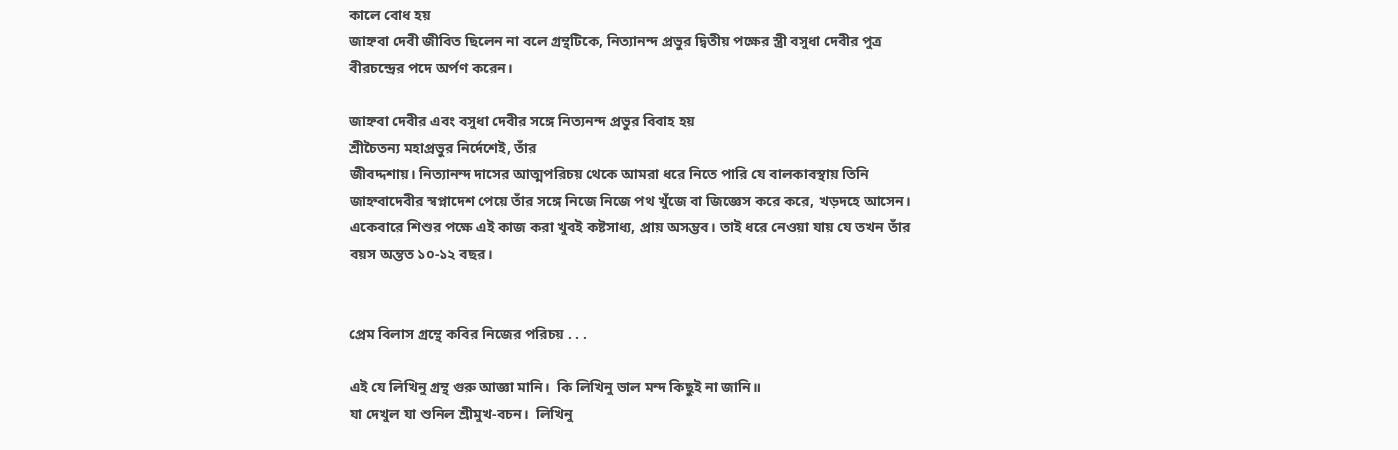কালে বোধ হয়
জাহ্নবা দেবী জীবিত ছিলেন না বলে গ্রন্থটিকে, নিত্যানন্দ প্রভুর দ্বিতীয় পক্ষের স্ত্রী বসুধা দেবীর পুত্র
বীরচন্দ্রের পদে অর্পণ করেন।

জাহ্নবা দেবীর এবং বসুধা দেবীর সঙ্গে নিত্যনন্দ প্রভুর বিবাহ হয়
শ্রীচৈতন্য মহাপ্রভুর নির্দেশেই, তাঁর
জীবদ্দশায়। নিত্যানন্দ দাসের আত্মপরিচয় থেকে আমরা ধরে নিতে পারি যে বালকাবস্থায় তিনি
জাহ্নবাদেবীর স্বপ্নাদেশ পেয়ে তাঁর সঙ্গে নিজে নিজে পথ খুঁজে বা জিজ্ঞেস করে করে, খড়দহে আসেন।
একেবারে শিশুর পক্ষে এই কাজ করা খুবই কষ্টসাধ্য, প্রায় অসম্ভব। তাই ধরে নেওয়া যায় যে তখন তাঁর
বয়স অন্তত ১০-১২ বছর।


প্রেম বিলাস গ্রন্থে কবির নিজের পরিচয় . . .

এই যে লিখিনু গ্রন্থ গুরু আজ্ঞা মানি।  কি লিখিনু ভাল মন্দ কিছুই না জানি॥
যা দেখুল যা শুনিল শ্রীমুখ-বচন।  লিখিনু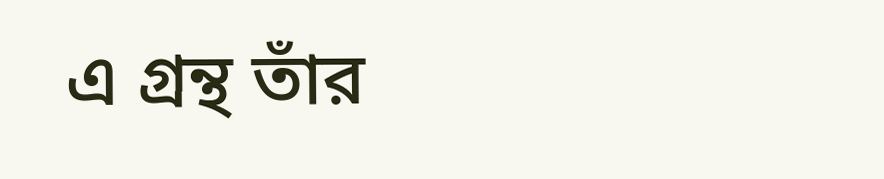এ গ্রন্থ তাঁর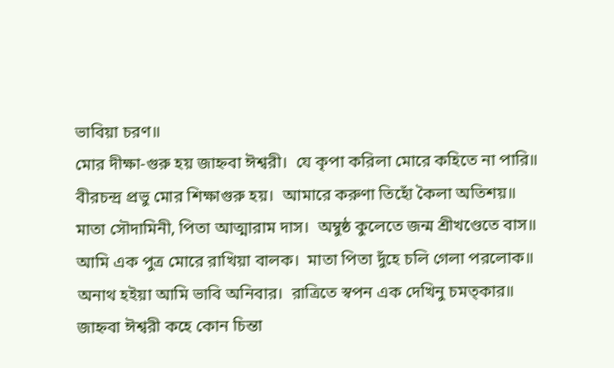ভাবিয়া চরণ॥
মোর দীক্ষা-গুরু হয় জাহ্নবা ঈশ্বরী।  যে কৃপা করিলা মোরে কহিতে না পারি॥
বীরচন্দ্র প্রভু মোর শিক্ষাগুরু হয়।  আমারে করুণা তিহোঁ কৈলা অতিশয়॥
মাতা সৌদামিনী, পিতা আত্মারাম দাস।  অম্বুষ্ঠ কুলেতে জন্ম শ্রীখণ্ডেতে বাস॥
আমি এক পুত্র মোরে রাখিয়া বালক।  মাতা পিতা দুঁহে চলি গেলা পরলোক॥
অনাথ হইয়া আমি ভাবি অনিবার।  রাত্রিতে স্বপন এক দেখিনু চমত্কার॥
জাহ্নবা ঈশ্বরী কহে কোন চিন্তা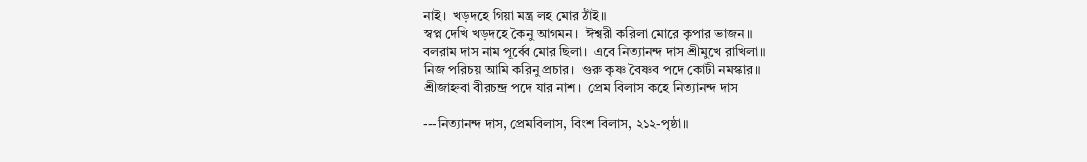নাই।  খড়দহে গিয়া মন্ত্র লহ মোর ঠাঁই॥
স্বপ্ন দেখি খড়দহে কৈনু আগমন।  ঈশ্বরী করিলা মোরে কৃপার ভাজন॥
বলরাম দাস নাম পূর্ব্বে মোর ছিলা।  এবে নিত্যানন্দ দাস শ্রীমুখে রাখিলা॥
নিজ পরিচয় আমি করিনু প্রচার।  গুরু কৃষ্ণ বৈষ্ণব পদে কোটী নমস্কার॥
শ্রীজাহ্নবা বীরচন্দ্র পদে যার নাশ।  প্রেম বিলাস কহে নিত্যানন্দ দাস

---নিত্যানন্দ দাস, প্রেমবিলাস, বিংশ বিলাস, ২১২-পৃষ্ঠা॥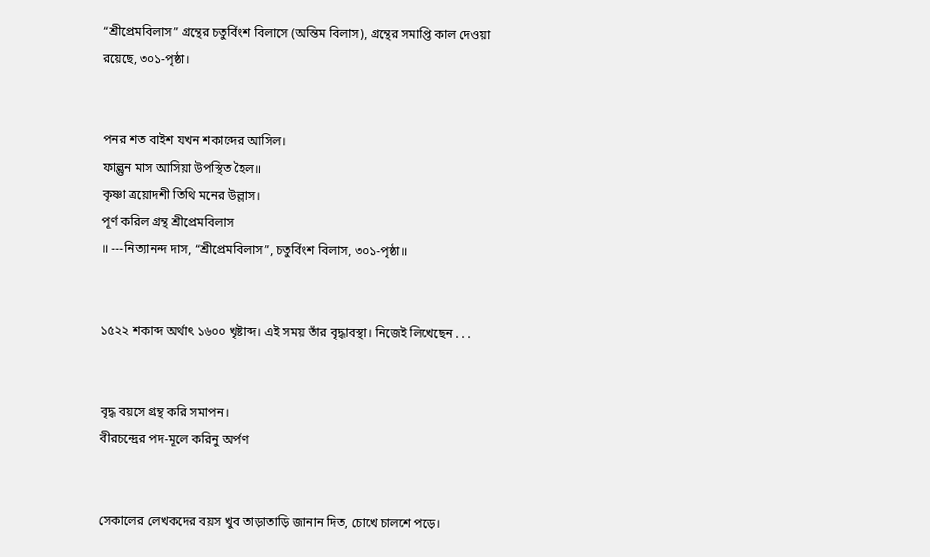“শ্রীপ্রেমবিলাস” গ্রন্থের চতুর্বিংশ বিলাসে (অন্তিম বিলাস), গ্রন্থের সমাপ্তি কাল দেওয়া রয়েছে, ৩০১-পৃষ্ঠা।


পনর শত বাইশ যখন শকাব্দের আসিল।
ফাল্গুন মাস আসিয়া উপস্থিত হৈল॥
কৃষ্ণা ত্রয়োদশী তিথি মনের উল্লাস।
পূর্ণ করিল গ্রন্থ শ্রীপ্রেমবিলাস
॥ ---নিত্যানন্দ দাস, “শ্রীপ্রেমবিলাস”, চতুর্বিংশ বিলাস, ৩০১-পৃষ্ঠা॥


১৫২২ শকাব্দ অর্থাৎ ১৬০০ খৃষ্টাব্দ। এই সময় তাঁর বৃদ্ধাবস্থা। নিজেই লিখেছেন . . .


বৃদ্ধ বয়সে গ্রন্থ করি সমাপন।
বীরচন্দ্রের পদ-মূলে করিনু অর্পণ


সেকালের লেখকদের বয়স খুব তাড়াতাড়ি জানান দিত, চোখে চালশে পড়ে।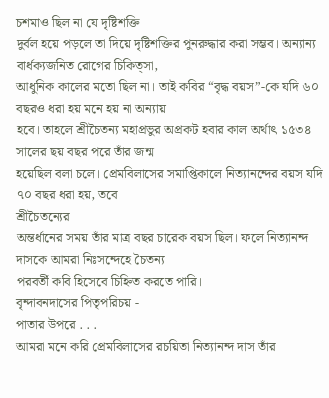চশমাও ছিল না যে দৃষ্টিশক্তি
দুর্বল হয়ে পড়লে তা দিয়ে দৃষ্টিশক্তির পুনরুদ্ধার করা সম্ভব। অন্যান্য বার্ধক্যজনিত রোগের চিকিত্সা,
আধুনিক কালের মতো ছিল না। তাই কবির “বৃদ্ধ বয়স”-কে যদি ৬০ বছরও ধরা হয় মনে হয় না অন্যায়
হবে। তাহলে শ্রীচৈতন্য মহাপ্রভুর অপ্রকট হবার কাল অর্থাৎ ১৫৩৪ সালের ছয় বছর পরে তাঁর জন্ম
হয়েছিল বলা চলে। প্রেমবিলাসের সমাপ্তিকালে নিত্যানন্দের বয়স যদি ৭০ বছর ধরা হয়, তবে
শ্রীচৈতন্যের
অন্তর্ধানের সময় তাঁর মাত্র বছর চারেক বয়স ছিল। ফলে নিত্যানন্দ দাসকে আমরা নিঃসন্দেহে চৈতন্য
পরবর্তী কবি হিসেবে চিহ্নিত করতে পারি।
বৃন্দাবনদাসের পিতৃপরিচয় -                                                             পাতার উপরে . . .
আমরা মনে করি প্রেমবিলাসের রচয়িতা নিত্যানন্দ দাস তাঁর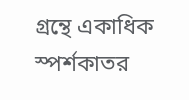গ্রন্থে একাধিক স্পর্শকাতর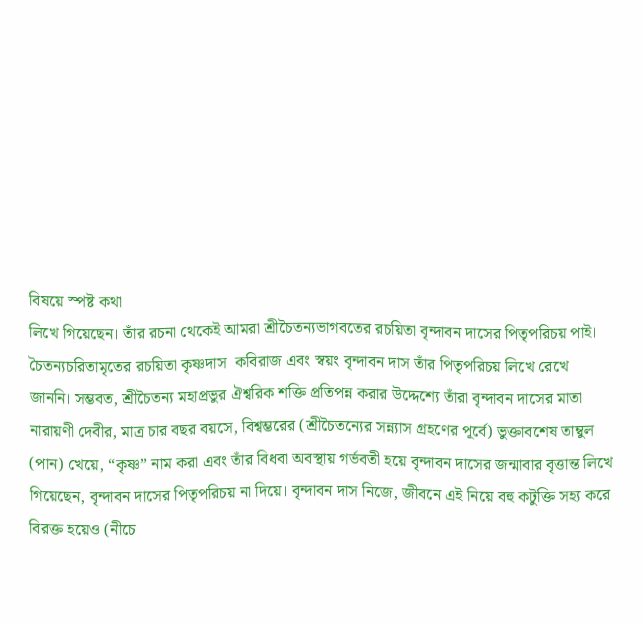বিষয়ে স্পষ্ট কথা
লিখে গিয়েছেন। তাঁর রচনা থেকেই আমরা শ্রীচৈতন্যভাগবতের রচয়িতা বৃন্দাবন দাসের পিতৃপরিচয় পাই।
চৈতন্যচরিতামৃতের রচয়িতা কৃষ্ণদাস  কবিরাজ এবং স্বয়ং বৃন্দাবন দাস তাঁর পিতৃপরিচয় লিখে রেখে
জাননি। সম্ভবত, শ্রীচৈতন্য মহাপ্রভুর ঐশ্বরিক শক্তি প্রতিপন্ন করার উদ্দেশ্যে তাঁরা বৃন্দাবন দাসের মাতা
নারায়ণী দেবীর, মাত্র চার বছর বয়সে, বিশ্বম্ভরের (শ্রীচৈতন্যের সন্ন্যাস গ্রহণের পূর্বে) ভুক্তাবশেষ তাম্বুল
(পান) খেয়ে, “কৃষ্ণ” নাম করা এবং তাঁর বিধবা অবস্থায় গর্ভবতী হয়ে বৃন্দাবন দাসের জন্মাবার বৃত্তান্ত লিখে
গিয়েছেন, বৃন্দাবন দাসের পিতৃপরিচয় না দিয়ে। বৃন্দাবন দাস নিজে, জীবনে এই নিয়ে বহু কটুক্তি সহ্য করে
বিরক্ত হয়েও (নীচে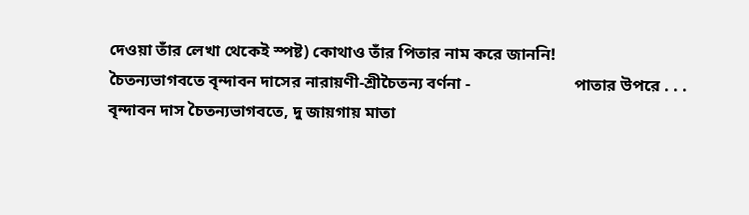দেওয়া তাঁর লেখা থেকেই স্পষ্ট) কোথাও তাঁর পিতার নাম করে জাননি!
চৈতন্যভাগবতে বৃন্দাবন দাসের নারায়ণী-শ্রীচৈতন্য বর্ণনা -                         পাতার উপরে . . .
বৃন্দাবন দাস চৈতন্যভাগবতে, দু জায়গায় মাতা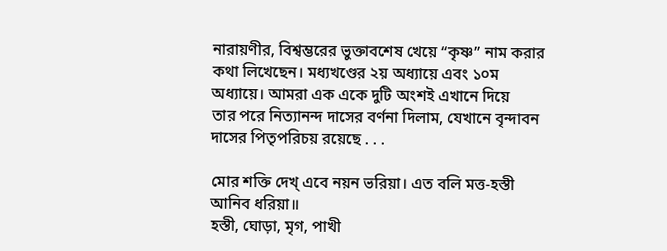নারায়ণীর, বিশ্বম্ভরের ভুক্তাবশেষ খেয়ে “কৃষ্ণ” নাম করার
কথা লিখেছেন। মধ্যখণ্ডের ২য় অধ্যায়ে এবং ১০ম অধ্যায়ে। আমরা এক একে দুটি অংশই এখানে দিয়ে
তার পরে নিত্যানন্দ দাসের বর্ণনা দিলাম, যেখানে বৃন্দাবন দাসের পিতৃপরিচয় রয়েছে . . .

মোর শক্তি দেখ্ এবে নয়ন ভরিয়া। এত বলি মত্ত-হস্তী আনিব ধরিয়া॥
হস্তী, ঘোড়া, মৃগ, পাখী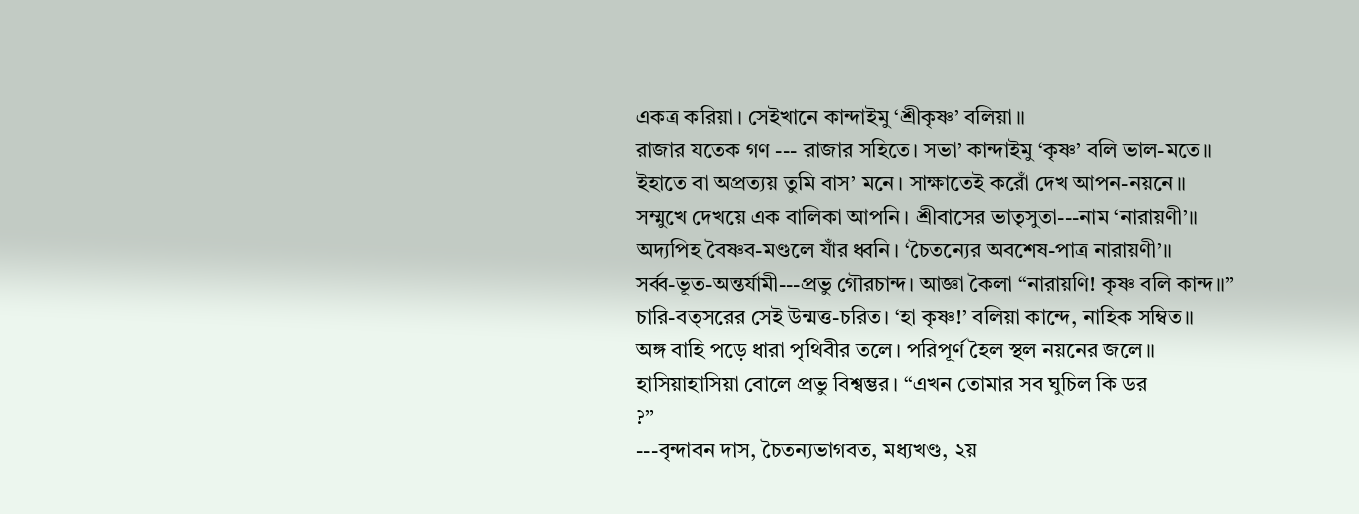একত্র করিয়া। সেইখানে কান্দাইমু ‘শ্রীকৃষ্ণ’ বলিয়া॥
রাজার যতেক গণ --- রাজার সহিতে। সভা’ কান্দাইমু ‘কৃষ্ণ’ বলি ভাল-মতে॥
ইহাতে বা অপ্রত্যয় তুমি বাস’ মনে। সাক্ষাতেই করোঁ দেখ আপন-নয়নে॥
সম্মুখে দেখয়ে এক বালিকা আপনি। শ্রীবাসের ভাতৃসুতা---নাম ‘নারায়ণী’॥
অদ্যপিহ বৈষ্ণব-মণ্ডলে যাঁর ধ্বনি। ‘চৈতন্যের অবশেষ-পাত্র নারায়ণী’॥
সর্ব্ব-ভূত-অন্তর্যামী---প্রভু গৌরচান্দ। আজ্ঞা কৈলা “নারায়ণি! কৃষ্ণ বলি কান্দ॥”
চারি-বত্সরের সেই উন্মত্ত-চরিত। ‘হা কৃষ্ণ!’ বলিয়া কান্দে, নাহিক সম্বিত॥
অঙ্গ বাহি পড়ে ধারা পৃথিবীর তলে। পরিপূর্ণ হৈল স্থল নয়নের জলে॥
হাসিয়াহাসিয়া বোলে প্রভু বিশ্বম্ভর। “এখন তোমার সব ঘুচিল কি ডর
?”
---বৃন্দাবন দাস, চৈতন্যভাগবত, মধ্যখণ্ড, ২য়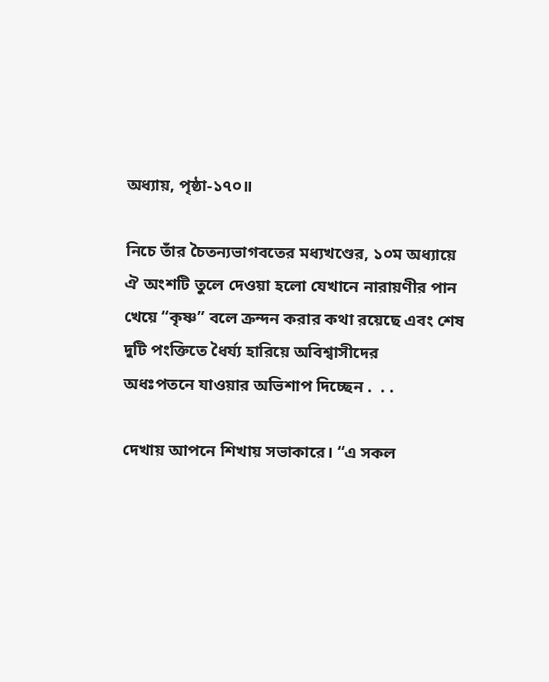অধ্যায়, পৃষ্ঠা-১৭০॥

নিচে তাঁর চৈতন্যভাগবতের মধ্যখণ্ডের, ১০ম অধ্যায়ে ঐ অংশটি তুলে দেওয়া হলো যেখানে নারায়ণীর পান
খেয়ে “কৃষ্ণ” বলে ক্রন্দন করার কথা রয়েছে এবং শেষ দুটি পংক্তিতে ধৈর্য্য হারিয়ে অবিশ্বাসীদের
অধঃপতনে যাওয়ার অভিশাপ দিচ্ছেন .  . .

দেখায় আপনে শিখায় সভাকারে। “এ সকল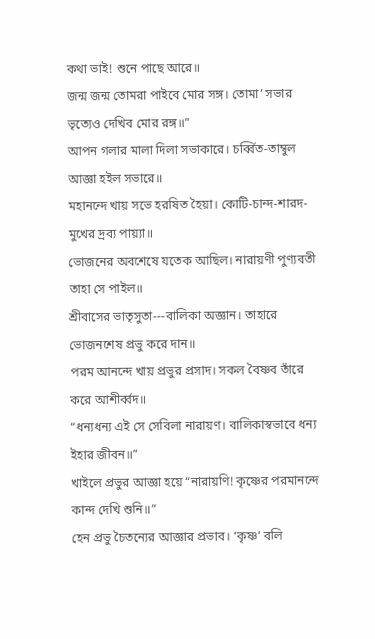কথা ভাই! শুনে পাছে আরে॥
জন্ম জন্ম তোমরা পাইবে মোর সঙ্গ। তোমা’ সভার ভৃত্যেও দেখিব মোর রঙ্গ॥”
আপন গলার মালা দিলা সভাকারে। চর্ব্বিত-তাম্বুল আজ্ঞা হইল সভারে॥
মহানন্দে খায় সভে হরষিত হৈয়া। কোটি-চান্দ-শারদ-মুখের দ্রব্য পায়্যা॥
ভোজনের অবশেষে যতেক আছিল। নারায়ণী পুণ্যবতী তাহা সে পাইল॥
শ্রীবাসের ভাতৃসুতা---বালিকা অজ্ঞান। তাহারে ভোজনশেষ প্রভু করে দান॥
পরম আনন্দে খায় প্রভুর প্রসাদ। সকল বৈষ্ণব তাঁরে করে আশীর্ব্বদ॥
“ধন্যধন্য এই সে সেবিলা নারায়ণ। বালিকাস্বভাবে ধন্য ইহার জীবন॥”
খাইলে প্রভুর আজ্ঞা হয়ে “নারায়ণি! কৃষ্ণের পরমানন্দে কান্দ দেখি শুনি॥”
হেন প্রভু চৈতন্যের আজ্ঞার প্রভাব। ‘কৃষ্ণ’ বলি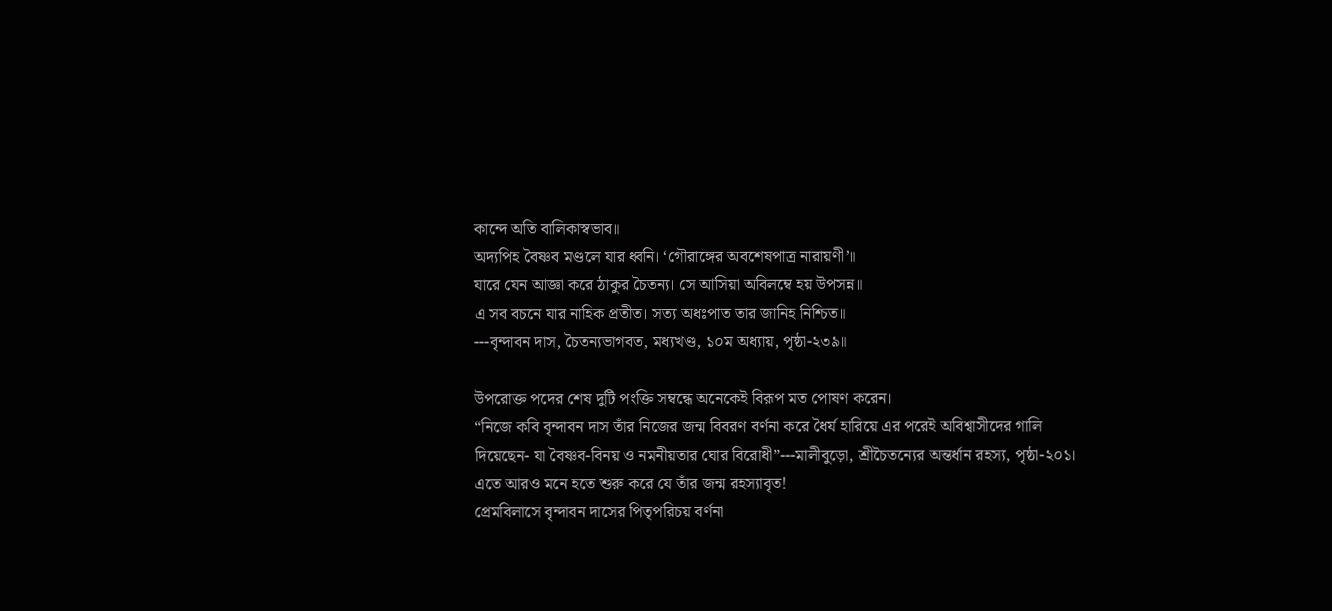কান্দে অতি বালিকাস্বভাব॥
অদ্যপিহ বৈষ্ণব মণ্ডলে যার ধ্বনি। ‘গৌরাঙ্গের অবশেষপাত্র নারায়ণী’॥
যারে যেন আজ্ঞা করে ঠাকুর চৈতন্য। সে আসিয়া অবিলম্বে হয় উপসন্ন॥
এ সব বচনে যার নাহিক প্রতীত। সত্য অধঃপাত তার জানিহ নিশ্চিত॥
---বৃন্দাবন দাস, চৈতন্যভাগবত, মধ্যখণ্ড, ১০ম অধ্যায়, পৃষ্ঠা-২৩৯॥

উপরোক্ত পদের শেষ দুটি পংক্তি সম্বন্ধে অনেকেই বিরূপ মত পোষণ করেন।
“নিজে কবি বৃন্দাবন দাস তাঁর নিজের জন্ম বিবরণ বর্ণনা করে ধৈর্য হারিয়ে এর পরেই অবিশ্বাসীদের গালি
দিয়েছেন- যা বৈষ্ণব-বিনয় ও নমনীয়তার ঘোর বিরোধী”---মালীবুড়ো, শ্রীচৈতন্যের অন্তর্ধান রহস্য, পৃষ্ঠা-২০১।
এতে আরও মনে হতে শুরু করে যে তাঁর জন্ম রহস্যাবৃত!
প্রেমবিলাসে বৃন্দাবন দাসের পিতৃপরিচয় বর্ণনা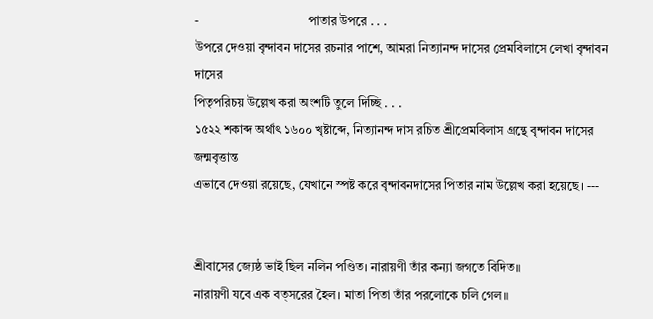-                                   পাতার উপরে . . .
উপরে দেওয়া বৃন্দাবন দাসের রচনার পাশে, আমরা নিত্যানন্দ দাসের প্রেমবিলাসে লেখা বৃন্দাবন দাসের
পিতৃপরিচয় উল্লেখ করা অংশটি তুলে দিচ্ছি . . .
১৫২২ শকাব্দ অর্থাৎ ১৬০০ খৃষ্টাব্দে, নিত্যানন্দ দাস রচিত শ্রীপ্রেমবিলাস গ্রন্থে বৃন্দাবন দাসের জন্মবৃত্তান্ত
এভাবে দেওয়া রয়েছে, যেখানে স্পষ্ট করে বৃন্দাবনদাসের পিতার নাম উল্লেখ করা হয়েছে। ---


শ্রীবাসের জ্যেষ্ঠ ভাই ছিল নলিন পণ্ডিত। নারায়ণী তাঁর কন্যা জগতে বিদিত॥
নারায়ণী যবে এক বত্সরের হৈল। মাতা পিতা তাঁর পরলোকে চলি গেল॥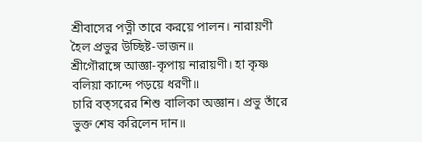শ্রীবাসের পত্নী তারে করয়ে পালন। নারায়ণী হৈল প্রভুর উচ্ছিষ্ট-ভাজন॥
শ্রীগৌরাঙ্গে আজ্ঞা-কৃপায় নারায়ণী। হা কৃষ্ণ বলিয়া কান্দে পড়য়ে ধরণী॥
চারি বত্সরের শিশু বালিকা অজ্ঞান। প্রভু তাঁরে ভুক্ত শেষ করিলেন দান॥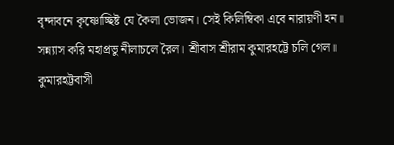বৃন্দাবনে কৃষ্ণোচ্ছিষ্ট যে কৈলা ভোজন। সেই কিলিম্বিকা এবে নারায়ণী হন॥
সন্ন্যাস করি মহাপ্রভু নীলাচলে রৈল। শ্রীবাস শ্রীরাম কুমারহট্টে চলি গেল॥
কুমারহট্টবাসী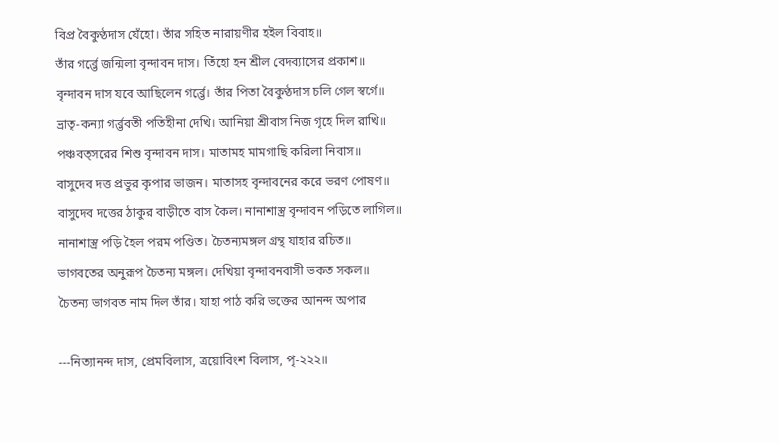বিপ্র বৈকুণ্ঠদাস যেঁহো। তাঁর সহিত নারায়ণীর হইল বিবাহ॥
তাঁর গর্ব্ভে জন্মিলা বৃন্দাবন দাস। তিঁহো হন শ্রীল বেদব্যাসের প্রকাশ॥
বৃন্দাবন দাস যবে আছিলেন গর্ব্ভে। তাঁর পিতা বৈকুণ্ঠদাস চলি গেল স্বর্গে॥
ভ্রাতৃ-কন্যা গর্ব্ভবতী পতিহীনা দেখি। আনিয়া শ্রীবাস নিজ গৃহে দিল রাখি॥
পঞ্চবত্সরের শিশু বৃন্দাবন দাস। মাতামহ মামগাছি করিলা নিবাস॥
বাসুদেব দত্ত প্রভুর কৃপার ভাজন। মাতাসহ বৃন্দাবনের করে ভরণ পোষণ॥
বাসুদেব দত্তের ঠাকুর বাড়ীতে বাস কৈল। নানাশাস্ত্র বৃন্দাবন পড়িতে লাগিল॥
নানাশাস্ত্র পড়ি হৈল পরম পণ্ডিত। চৈতন্যমঙ্গল গ্রন্থ যাহার রচিত॥
ভাগবতের অনুরূপ চৈতন্য মঙ্গল। দেখিয়া বৃন্দাবনবাসী ভকত সকল॥
চৈতন্য ভাগবত নাম দিল তাঁর। যাহা পাঠ করি ভক্তের আনন্দ অপার

---নিত্যানন্দ দাস, প্রেমবিলাস, ত্রয়োবিংশ বিলাস, পৃ-২২২॥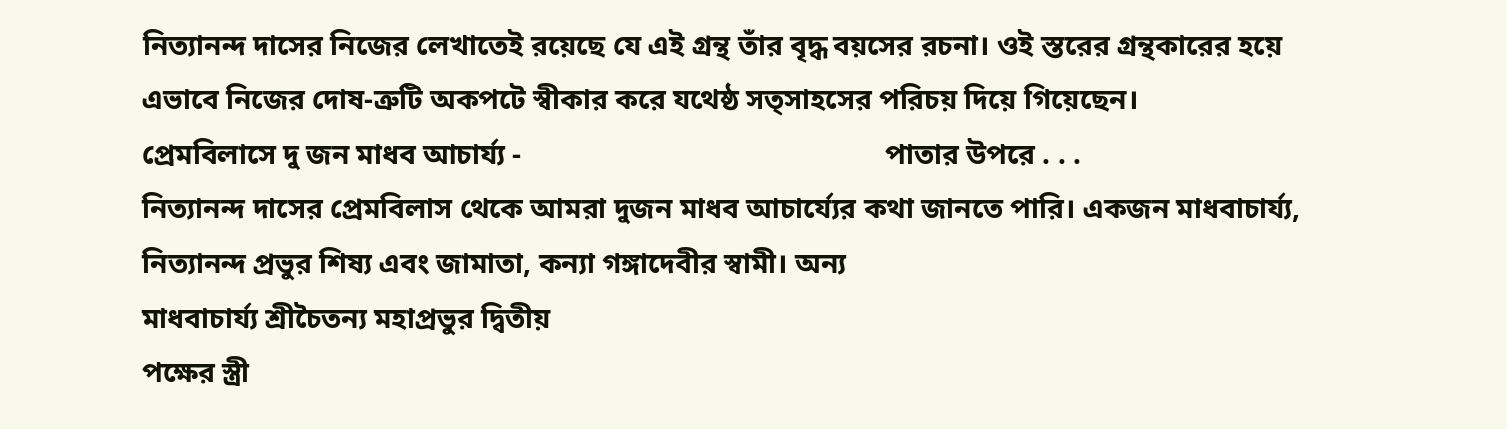নিত্যানন্দ দাসের নিজের লেখাতেই রয়েছে যে এই গ্রন্থ তাঁর বৃদ্ধ বয়সের রচনা। ওই স্তরের গ্রন্থকারের হয়ে
এভাবে নিজের দোষ-ত্রুটি অকপটে স্বীকার করে যথেষ্ঠ সত্সাহসের পরিচয় দিয়ে গিয়েছেন।
প্রেমবিলাসে দু জন মাধব আচার্য্য -                                                  পাতার উপরে . . .
নিত্যানন্দ দাসের প্রেমবিলাস থেকে আমরা দুজন মাধব আচার্য্যের কথা জানতে পারি। একজন মাধবাচার্য্য,
নিত্যানন্দ প্রভুর শিষ্য এবং জামাতা, কন্যা গঙ্গাদেবীর স্বামী। অন্য
মাধবাচার্য্য শ্রীচৈতন্য মহাপ্রভুর দ্বিতীয়
পক্ষের স্ত্রী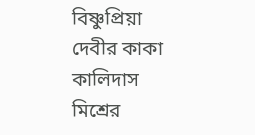বিষ্ণুপ্রিয়া দেবীর কাকা কালিদাস মিশ্রের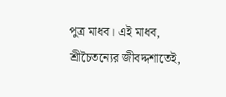পুত্র মাধব। এই মাধব, শ্রীচৈতন্যের জীবদ্দশাতেই,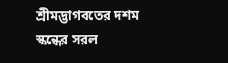শ্রীমদ্ভাগবতের দশম স্কন্ধের সরল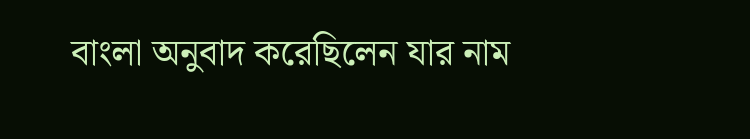বাংলা অনুবাদ করেছিলেন যার নাম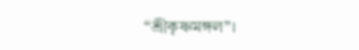“শ্রীকৃষ্ণমঙ্গল”।